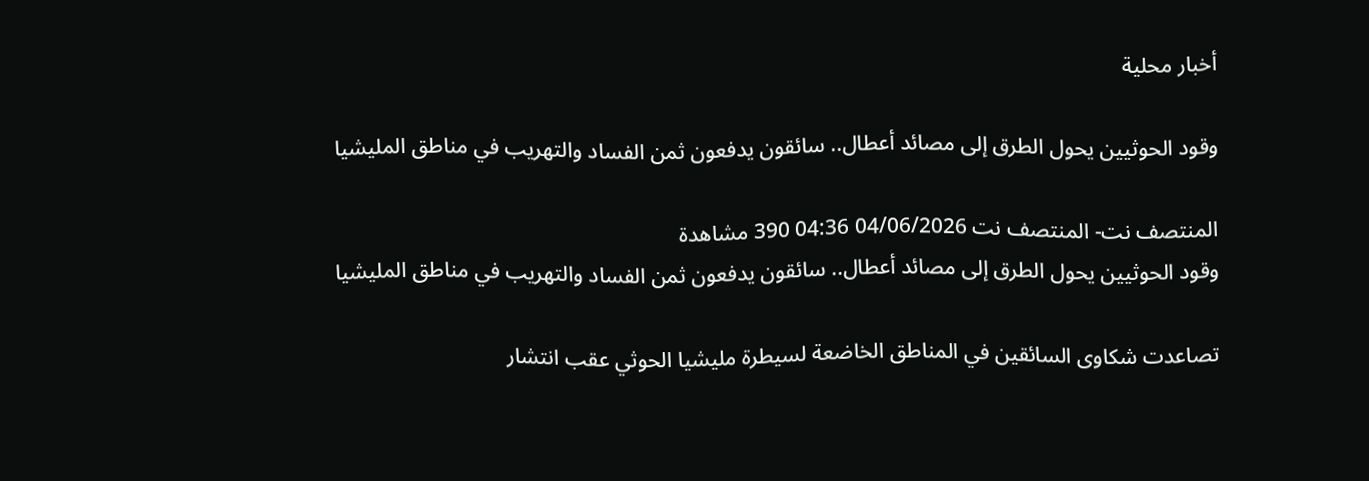أخبار محلية

وقود الحوثيين يحول الطرق إلى مصائد أعطال.. سائقون يدفعون ثمن الفساد والتهريب في مناطق المليشيا

المنتصف نت- المنتصف نت 04/06/2026 04:36 390 مشاهدة
وقود الحوثيين يحول الطرق إلى مصائد أعطال.. سائقون يدفعون ثمن الفساد والتهريب في مناطق المليشيا

تصاعدت شكاوى السائقين في المناطق الخاضعة لسيطرة مليشيا الحوثي عقب انتشار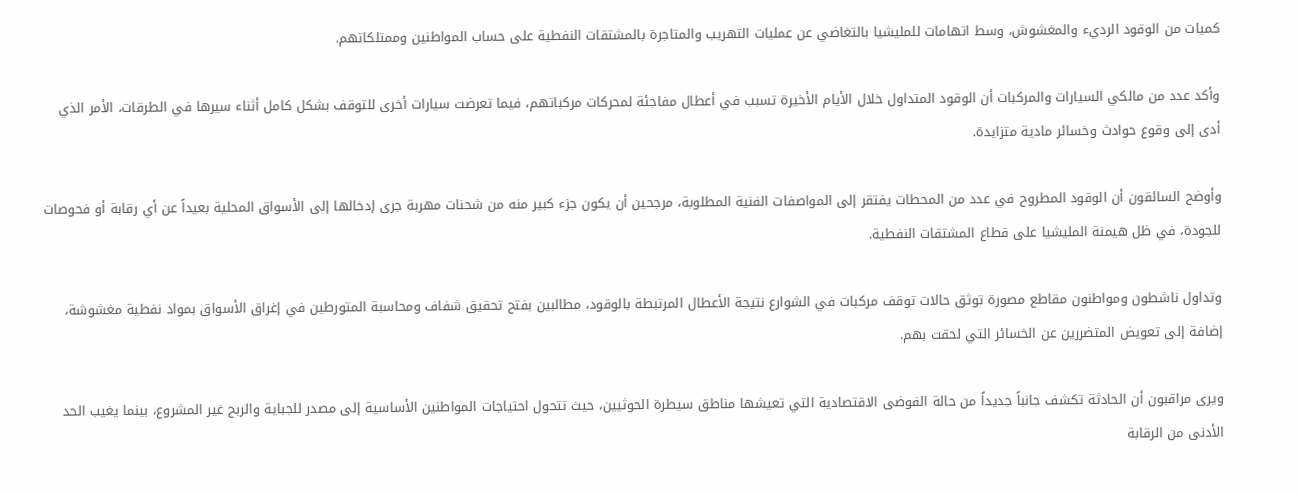كميات من الوقود الرديء والمغشوش، وسط اتهامات للمليشيا بالتغاضي عن عمليات التهريب والمتاجرة بالمشتقات النفطية على حساب المواطنين وممتلكاتهم.

وأكد عدد من مالكي السيارات والمركبات أن الوقود المتداول خلال الأيام الأخيرة تسبب في أعطال مفاجئة لمحركات مركباتهم، فيما تعرضت سيارات أخرى للتوقف بشكل كامل أثناء سيرها في الطرقات، الأمر الذي أدى إلى وقوع حوادث وخسائر مادية متزايدة.

وأوضح السائقون أن الوقود المطروح في عدد من المحطات يفتقر إلى المواصفات الفنية المطلوبة، مرجحين أن يكون جزء كبير منه من شحنات مهربة جرى إدخالها إلى الأسواق المحلية بعيداً عن أي رقابة أو فحوصات للجودة، في ظل هيمنة المليشيا على قطاع المشتقات النفطية.

وتداول ناشطون ومواطنون مقاطع مصورة توثق حالات توقف مركبات في الشوارع نتيجة الأعطال المرتبطة بالوقود، مطالبين بفتح تحقيق شفاف ومحاسبة المتورطين في إغراق الأسواق بمواد نفطية مغشوشة، إضافة إلى تعويض المتضررين عن الخسائر التي لحقت بهم.

ويرى مراقبون أن الحادثة تكشف جانباً جديداً من حالة الفوضى الاقتصادية التي تعيشها مناطق سيطرة الحوثيين، حيث تتحول احتياجات المواطنين الأساسية إلى مصدر للجباية والربح غير المشروع، بينما يغيب الحد الأدنى من الرقابة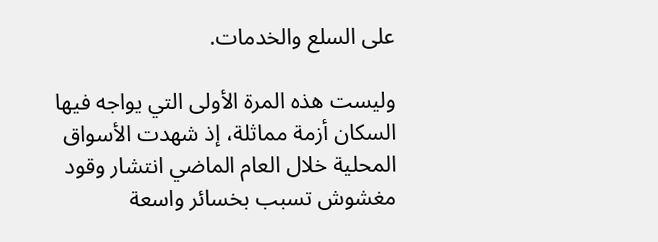على السلع والخدمات.

وليست هذه المرة الأولى التي يواجه فيها السكان أزمة مماثلة، إذ شهدت الأسواق المحلية خلال العام الماضي انتشار وقود مغشوش تسبب بخسائر واسعة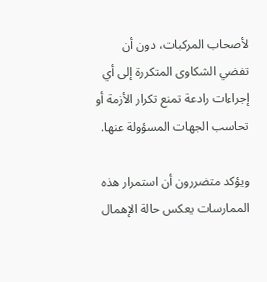لأصحاب المركبات، دون أن تفضي الشكاوى المتكررة إلى أي إجراءات رادعة تمنع تكرار الأزمة أو تحاسب الجهات المسؤولة عنها.

ويؤكد متضررون أن استمرار هذه الممارسات يعكس حالة الإهمال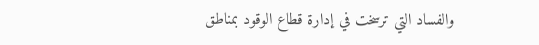والفساد التي ترسخت في إدارة قطاع الوقود بمناطق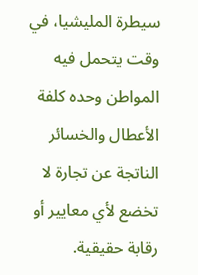سيطرة المليشيا، في وقت يتحمل فيه المواطن وحده كلفة الأعطال والخسائر الناتجة عن تجارة لا تخضع لأي معايير أو رقابة حقيقية.